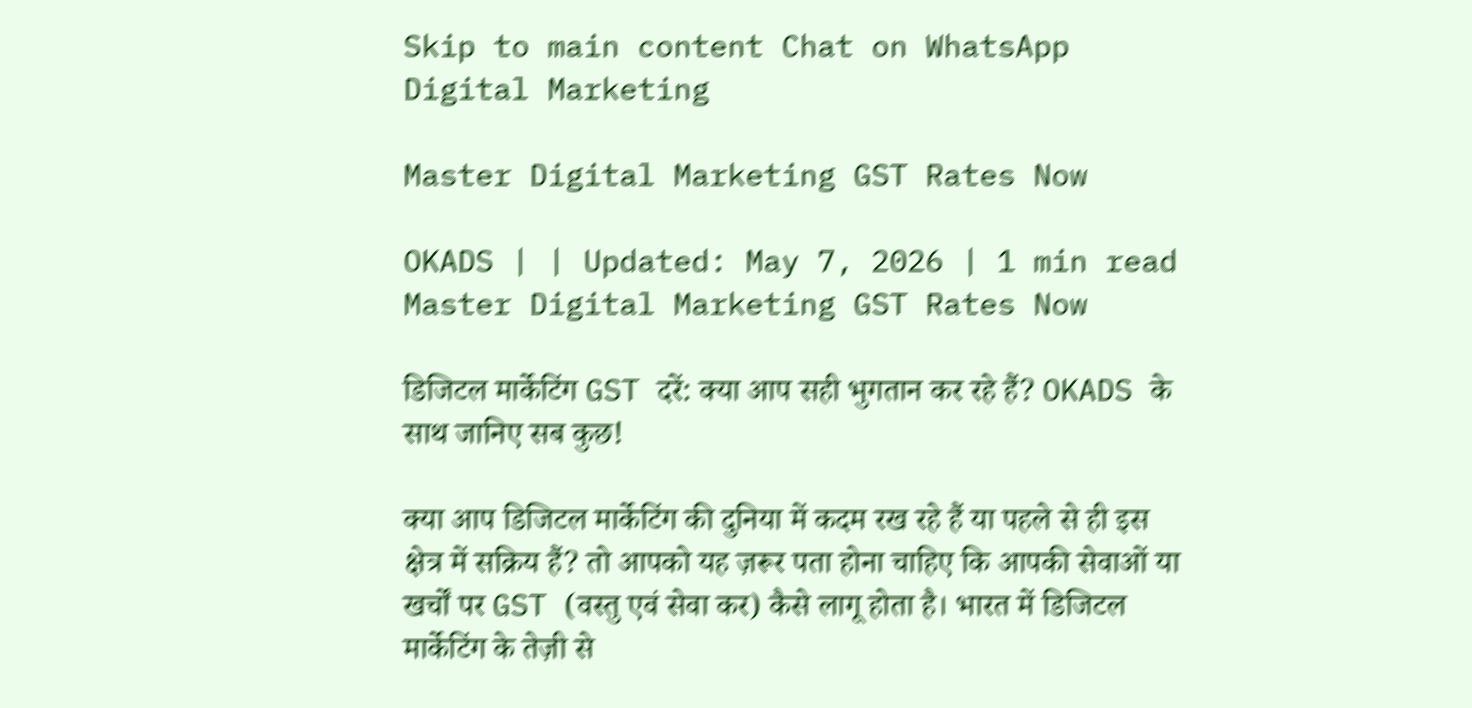Skip to main content Chat on WhatsApp
Digital Marketing

Master Digital Marketing GST Rates Now

OKADS | | Updated: May 7, 2026 | 1 min read
Master Digital Marketing GST Rates Now

डिजिटल मार्केटिंग GST दरें: क्या आप सही भुगतान कर रहे हैं? OKADS के साथ जानिए सब कुछ!

क्या आप डिजिटल मार्केटिंग की दुनिया में कदम रख रहे हैं या पहले से ही इस क्षेत्र में सक्रिय हैं? तो आपको यह ज़रूर पता होना चाहिए कि आपकी सेवाओं या खर्चों पर GST (वस्तु एवं सेवा कर) कैसे लागू होता है। भारत में डिजिटल मार्केटिंग के तेज़ी से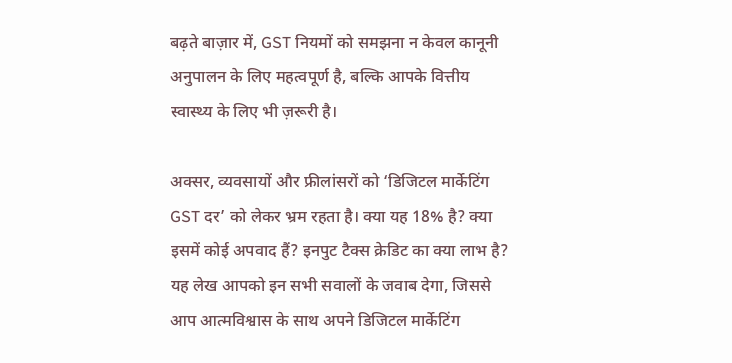बढ़ते बाज़ार में, GST नियमों को समझना न केवल कानूनी अनुपालन के लिए महत्वपूर्ण है, बल्कि आपके वित्तीय स्वास्थ्य के लिए भी ज़रूरी है।

अक्सर, व्यवसायों और फ्रीलांसरों को ‘डिजिटल मार्केटिंग GST दर’ को लेकर भ्रम रहता है। क्या यह 18% है? क्या इसमें कोई अपवाद हैं? इनपुट टैक्स क्रेडिट का क्या लाभ है? यह लेख आपको इन सभी सवालों के जवाब देगा, जिससे आप आत्मविश्वास के साथ अपने डिजिटल मार्केटिंग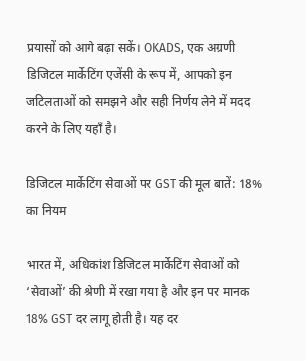प्रयासों को आगे बढ़ा सकें। OKADS, एक अग्रणी डिजिटल मार्केटिंग एजेंसी के रूप में, आपको इन जटिलताओं को समझने और सही निर्णय लेने में मदद करने के लिए यहाँ है।

डिजिटल मार्केटिंग सेवाओं पर GST की मूल बातें: 18% का नियम

भारत में, अधिकांश डिजिटल मार्केटिंग सेवाओं को ‘सेवाओं’ की श्रेणी में रखा गया है और इन पर मानक 18% GST दर लागू होती है। यह दर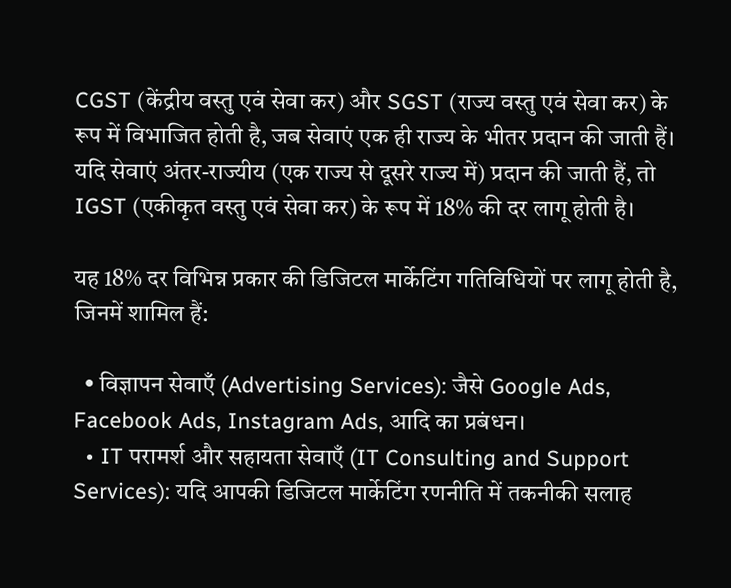CGST (केंद्रीय वस्तु एवं सेवा कर) और SGST (राज्य वस्तु एवं सेवा कर) के रूप में विभाजित होती है, जब सेवाएं एक ही राज्य के भीतर प्रदान की जाती हैं। यदि सेवाएं अंतर-राज्यीय (एक राज्य से दूसरे राज्य में) प्रदान की जाती हैं, तो IGST (एकीकृत वस्तु एवं सेवा कर) के रूप में 18% की दर लागू होती है।

यह 18% दर विभिन्न प्रकार की डिजिटल मार्केटिंग गतिविधियों पर लागू होती है, जिनमें शामिल हैं:

  • विज्ञापन सेवाएँ (Advertising Services): जैसे Google Ads, Facebook Ads, Instagram Ads, आदि का प्रबंधन।
  • IT परामर्श और सहायता सेवाएँ (IT Consulting and Support Services): यदि आपकी डिजिटल मार्केटिंग रणनीति में तकनीकी सलाह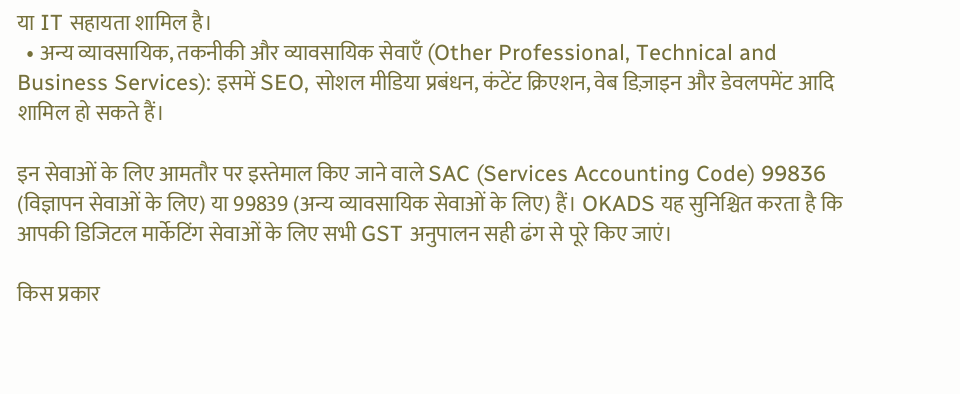या IT सहायता शामिल है।
  • अन्य व्यावसायिक, तकनीकी और व्यावसायिक सेवाएँ (Other Professional, Technical and Business Services): इसमें SEO, सोशल मीडिया प्रबंधन, कंटेंट क्रिएशन, वेब डिज़ाइन और डेवलपमेंट आदि शामिल हो सकते हैं।

इन सेवाओं के लिए आमतौर पर इस्तेमाल किए जाने वाले SAC (Services Accounting Code) 99836 (विज्ञापन सेवाओं के लिए) या 99839 (अन्य व्यावसायिक सेवाओं के लिए) हैं। OKADS यह सुनिश्चित करता है कि आपकी डिजिटल मार्केटिंग सेवाओं के लिए सभी GST अनुपालन सही ढंग से पूरे किए जाएं।

किस प्रकार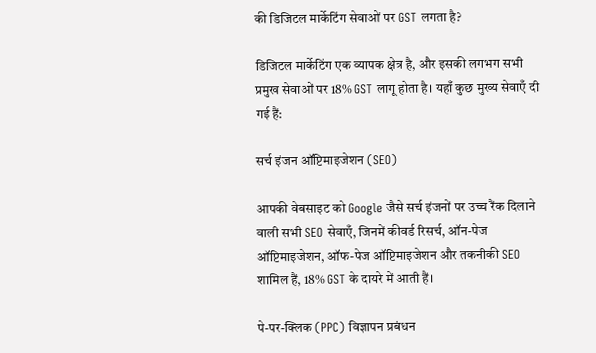की डिजिटल मार्केटिंग सेवाओं पर GST लगता है?

डिजिटल मार्केटिंग एक व्यापक क्षेत्र है, और इसकी लगभग सभी प्रमुख सेवाओं पर 18% GST लागू होता है। यहाँ कुछ मुख्य सेवाएँ दी गई हैं:

सर्च इंजन ऑप्टिमाइजेशन (SEO)

आपकी वेबसाइट को Google जैसे सर्च इंजनों पर उच्च रैंक दिलाने वाली सभी SEO सेवाएँ, जिनमें कीवर्ड रिसर्च, ऑन-पेज ऑप्टिमाइजेशन, ऑफ-पेज ऑप्टिमाइजेशन और तकनीकी SEO शामिल हैं, 18% GST के दायरे में आती हैं।

पे-पर-क्लिक (PPC) विज्ञापन प्रबंधन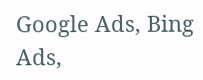Google Ads, Bing Ads,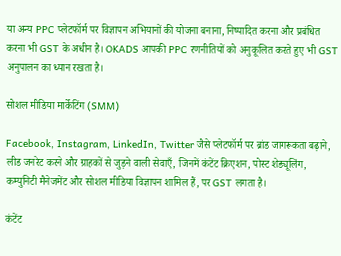या अन्य PPC प्लेटफॉर्म पर विज्ञापन अभियानों की योजना बनाना, निष्पादित करना और प्रबंधित करना भी GST के अधीन है। OKADS आपकी PPC रणनीतियों को अनुकूलित करते हुए भी GST अनुपालन का ध्यान रखता है।

सोशल मीडिया मार्केटिंग (SMM)

Facebook, Instagram, LinkedIn, Twitter जैसे प्लेटफॉर्म पर ब्रांड जागरूकता बढ़ाने, लीड जनरेट करने और ग्राहकों से जुड़ने वाली सेवाएँ, जिनमें कंटेंट क्रिएशन, पोस्ट शेड्यूलिंग, कम्युनिटी मैनेजमेंट और सोशल मीडिया विज्ञापन शामिल हैं, पर GST लगता है।

कंटेंट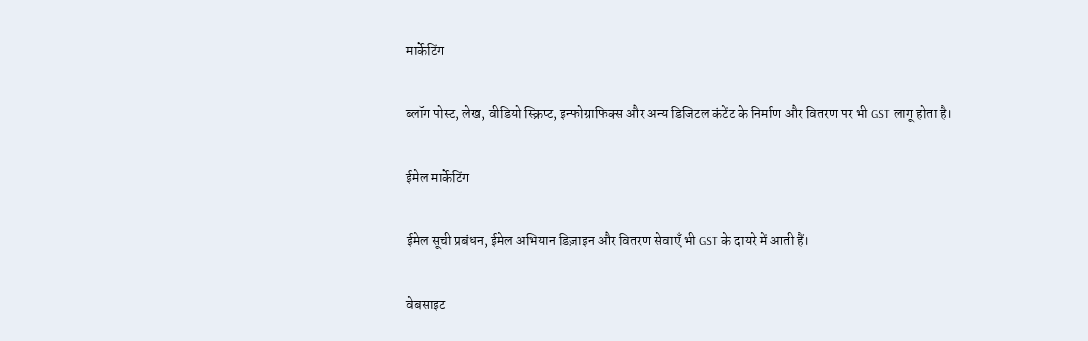मार्केटिंग

ब्लॉग पोस्ट, लेख, वीडियो स्क्रिप्ट, इन्फोग्राफिक्स और अन्य डिजिटल कंटेंट के निर्माण और वितरण पर भी GST लागू होता है।

ईमेल मार्केटिंग

ईमेल सूची प्रबंधन, ईमेल अभियान डिज़ाइन और वितरण सेवाएँ भी GST के दायरे में आती हैं।

वेबसाइट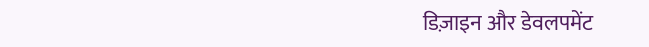डिज़ाइन और डेवलपमेंट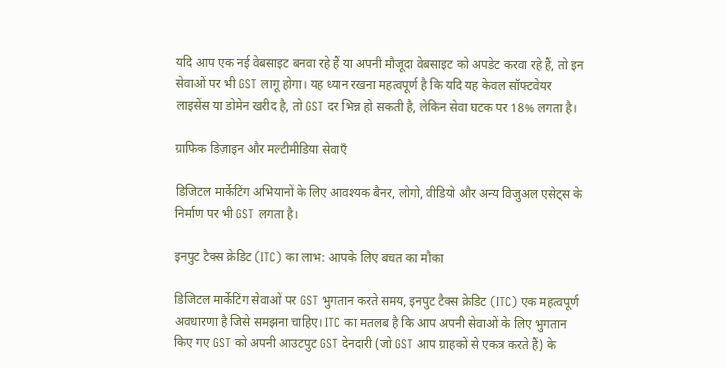यदि आप एक नई वेबसाइट बनवा रहे हैं या अपनी मौजूदा वेबसाइट को अपडेट करवा रहे हैं, तो इन सेवाओं पर भी GST लागू होगा। यह ध्यान रखना महत्वपूर्ण है कि यदि यह केवल सॉफ्टवेयर लाइसेंस या डोमेन खरीद है, तो GST दर भिन्न हो सकती है, लेकिन सेवा घटक पर 18% लगता है।

ग्राफिक डिज़ाइन और मल्टीमीडिया सेवाएँ

डिजिटल मार्केटिंग अभियानों के लिए आवश्यक बैनर, लोगो, वीडियो और अन्य विजुअल एसेट्स के निर्माण पर भी GST लगता है।

इनपुट टैक्स क्रेडिट (ITC) का लाभ: आपके लिए बचत का मौका

डिजिटल मार्केटिंग सेवाओं पर GST भुगतान करते समय, इनपुट टैक्स क्रेडिट (ITC) एक महत्वपूर्ण अवधारणा है जिसे समझना चाहिए। ITC का मतलब है कि आप अपनी सेवाओं के लिए भुगतान किए गए GST को अपनी आउटपुट GST देनदारी (जो GST आप ग्राहकों से एकत्र करते हैं) के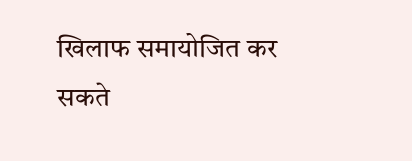खिलाफ समायोजित कर सकते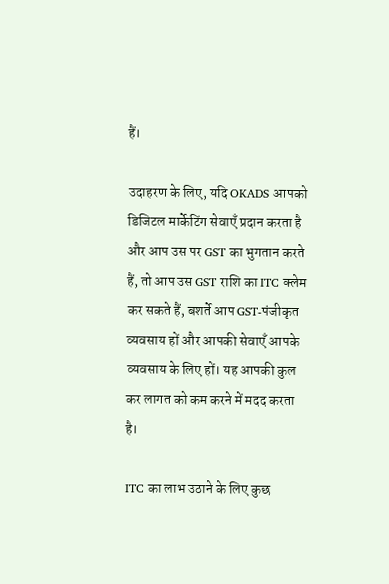हैं।

उदाहरण के लिए, यदि OKADS आपको डिजिटल मार्केटिंग सेवाएँ प्रदान करता है और आप उस पर GST का भुगतान करते हैं, तो आप उस GST राशि का ITC क्लेम कर सकते हैं, बशर्ते आप GST-पंजीकृत व्यवसाय हों और आपकी सेवाएँ आपके व्यवसाय के लिए हों। यह आपकी कुल कर लागत को कम करने में मदद करता है।

ITC का लाभ उठाने के लिए कुछ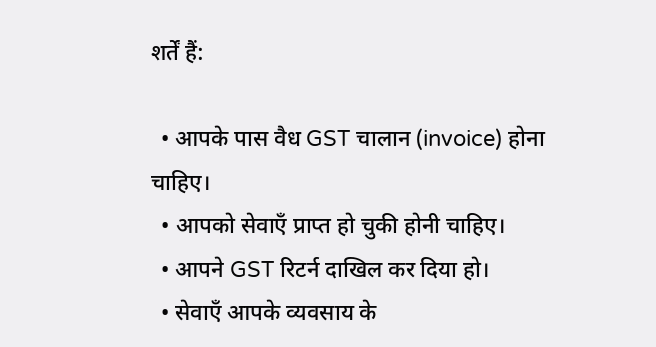शर्तें हैं:

  • आपके पास वैध GST चालान (invoice) होना चाहिए।
  • आपको सेवाएँ प्राप्त हो चुकी होनी चाहिए।
  • आपने GST रिटर्न दाखिल कर दिया हो।
  • सेवाएँ आपके व्यवसाय के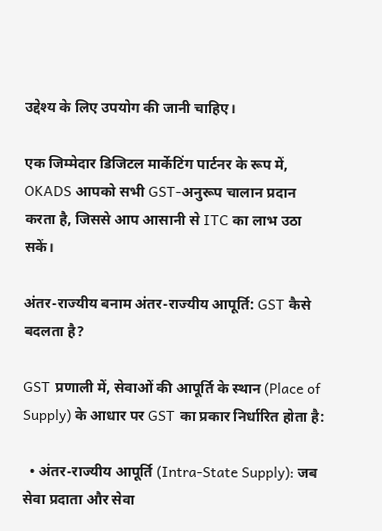उद्देश्य के लिए उपयोग की जानी चाहिए।

एक जिम्मेदार डिजिटल मार्केटिंग पार्टनर के रूप में, OKADS आपको सभी GST-अनुरूप चालान प्रदान करता है, जिससे आप आसानी से ITC का लाभ उठा सकें।

अंतर-राज्यीय बनाम अंतर-राज्यीय आपूर्ति: GST कैसे बदलता है?

GST प्रणाली में, सेवाओं की आपूर्ति के स्थान (Place of Supply) के आधार पर GST का प्रकार निर्धारित होता है:

  • अंतर-राज्यीय आपूर्ति (Intra-State Supply): जब सेवा प्रदाता और सेवा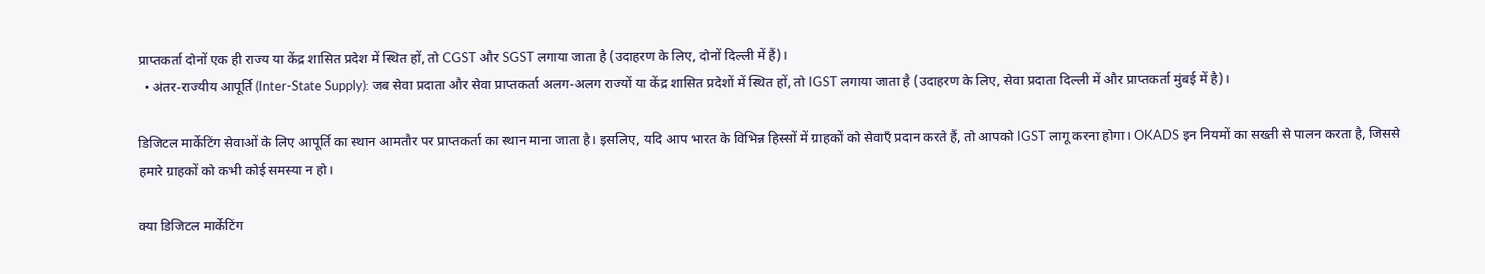प्राप्तकर्ता दोनों एक ही राज्य या केंद्र शासित प्रदेश में स्थित हों, तो CGST और SGST लगाया जाता है (उदाहरण के लिए, दोनों दिल्ली में हैं)।
  • अंतर-राज्यीय आपूर्ति (Inter-State Supply): जब सेवा प्रदाता और सेवा प्राप्तकर्ता अलग-अलग राज्यों या केंद्र शासित प्रदेशों में स्थित हों, तो IGST लगाया जाता है (उदाहरण के लिए, सेवा प्रदाता दिल्ली में और प्राप्तकर्ता मुंबई में है)।

डिजिटल मार्केटिंग सेवाओं के लिए आपूर्ति का स्थान आमतौर पर प्राप्तकर्ता का स्थान माना जाता है। इसलिए, यदि आप भारत के विभिन्न हिस्सों में ग्राहकों को सेवाएँ प्रदान करते हैं, तो आपको IGST लागू करना होगा। OKADS इन नियमों का सख्ती से पालन करता है, जिससे हमारे ग्राहकों को कभी कोई समस्या न हो।

क्या डिजिटल मार्केटिंग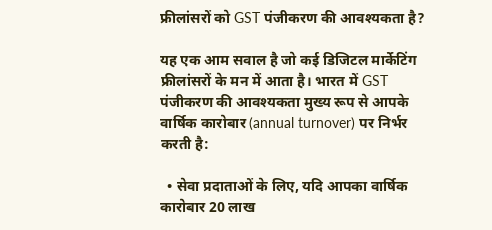फ्रीलांसरों को GST पंजीकरण की आवश्यकता है?

यह एक आम सवाल है जो कई डिजिटल मार्केटिंग फ्रीलांसरों के मन में आता है। भारत में GST पंजीकरण की आवश्यकता मुख्य रूप से आपके वार्षिक कारोबार (annual turnover) पर निर्भर करती है:

  • सेवा प्रदाताओं के लिए, यदि आपका वार्षिक कारोबार 20 लाख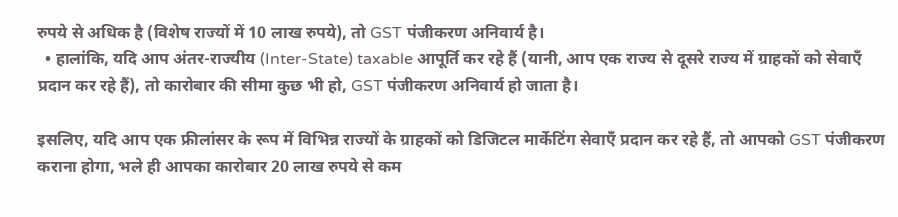रुपये से अधिक है (विशेष राज्यों में 10 लाख रुपये), तो GST पंजीकरण अनिवार्य है।
  • हालांकि, यदि आप अंतर-राज्यीय (Inter-State) taxable आपूर्ति कर रहे हैं (यानी, आप एक राज्य से दूसरे राज्य में ग्राहकों को सेवाएँ प्रदान कर रहे हैं), तो कारोबार की सीमा कुछ भी हो, GST पंजीकरण अनिवार्य हो जाता है।

इसलिए, यदि आप एक फ्रीलांसर के रूप में विभिन्न राज्यों के ग्राहकों को डिजिटल मार्केटिंग सेवाएँ प्रदान कर रहे हैं, तो आपको GST पंजीकरण कराना होगा, भले ही आपका कारोबार 20 लाख रुपये से कम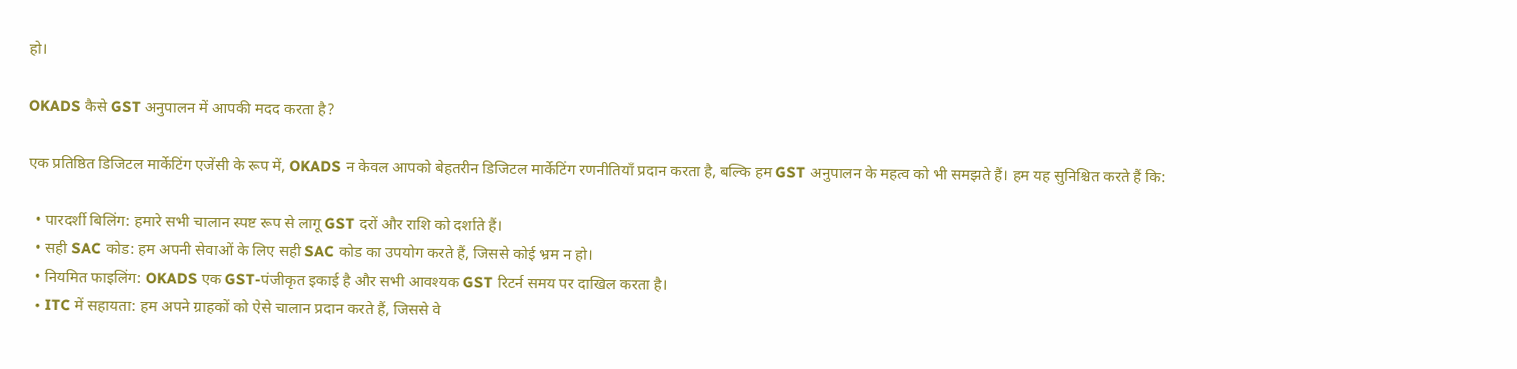हो।

OKADS कैसे GST अनुपालन में आपकी मदद करता है?

एक प्रतिष्ठित डिजिटल मार्केटिंग एजेंसी के रूप में, OKADS न केवल आपको बेहतरीन डिजिटल मार्केटिंग रणनीतियाँ प्रदान करता है, बल्कि हम GST अनुपालन के महत्व को भी समझते हैं। हम यह सुनिश्चित करते हैं कि:

  • पारदर्शी बिलिंग: हमारे सभी चालान स्पष्ट रूप से लागू GST दरों और राशि को दर्शाते हैं।
  • सही SAC कोड: हम अपनी सेवाओं के लिए सही SAC कोड का उपयोग करते हैं, जिससे कोई भ्रम न हो।
  • नियमित फाइलिंग: OKADS एक GST-पंजीकृत इकाई है और सभी आवश्यक GST रिटर्न समय पर दाखिल करता है।
  • ITC में सहायता: हम अपने ग्राहकों को ऐसे चालान प्रदान करते हैं, जिससे वे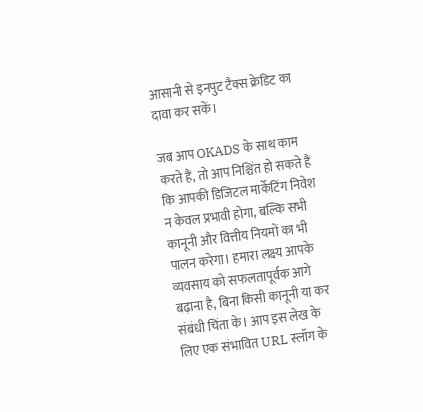आसानी से इनपुट टैक्स क्रेडिट का दावा कर सकें।

जब आप OKADS के साथ काम करते हैं, तो आप निश्चिंत हो सकते हैं कि आपकी डिजिटल मार्केटिंग निवेश न केवल प्रभावी होगा, बल्कि सभी कानूनी और वित्तीय नियमों का भी पालन करेगा। हमारा लक्ष्य आपके व्यवसाय को सफलतापूर्वक आगे बढ़ाना है, बिना किसी कानूनी या कर संबंधी चिंता के। आप इस लेख के लिए एक संभावित URL स्लॉग के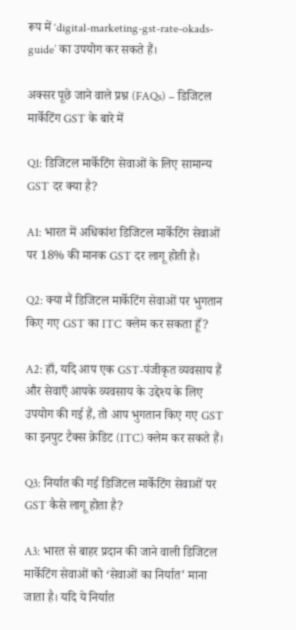रूप में ‘digital-marketing-gst-rate-okads-guide’ का उपयोग कर सकते हैं।

अक्सर पूछे जाने वाले प्रश्न (FAQs) – डिजिटल मार्केटिंग GST के बारे में

Q1: डिजिटल मार्केटिंग सेवाओं के लिए सामान्य GST दर क्या है?

A1: भारत में अधिकांश डिजिटल मार्केटिंग सेवाओं पर 18% की मानक GST दर लागू होती है।

Q2: क्या मैं डिजिटल मार्केटिंग सेवाओं पर भुगतान किए गए GST का ITC क्लेम कर सकता हूँ?

A2: हाँ, यदि आप एक GST-पंजीकृत व्यवसाय हैं और सेवाएँ आपके व्यवसाय के उद्देश्य के लिए उपयोग की गई हैं, तो आप भुगतान किए गए GST का इनपुट टैक्स क्रेडिट (ITC) क्लेम कर सकते हैं।

Q3: निर्यात की गई डिजिटल मार्केटिंग सेवाओं पर GST कैसे लागू होता है?

A3: भारत से बाहर प्रदान की जाने वाली डिजिटल मार्केटिंग सेवाओं को ‘सेवाओं का निर्यात’ माना जाता है। यदि ये निर्यात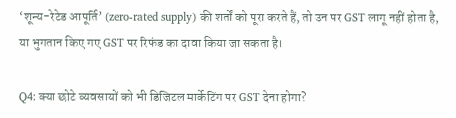‘शून्य-रेटेड आपूर्ति’ (zero-rated supply) की शर्तों को पूरा करते हैं, तो उन पर GST लागू नहीं होता है, या भुगतान किए गए GST पर रिफंड का दावा किया जा सकता है।

Q4: क्या छोटे व्यवसायों को भी डिजिटल मार्केटिंग पर GST देना होगा?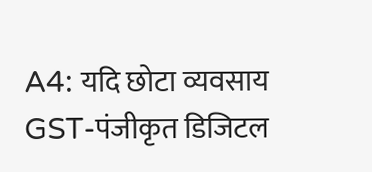A4: यदि छोटा व्यवसाय GST-पंजीकृत डिजिटल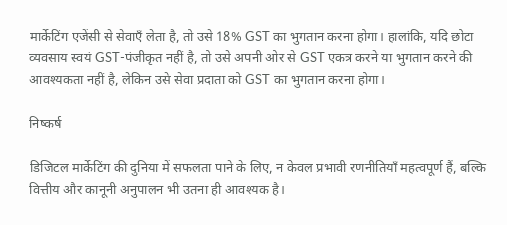मार्केटिंग एजेंसी से सेवाएँ लेता है, तो उसे 18% GST का भुगतान करना होगा। हालांकि, यदि छोटा व्यवसाय स्वयं GST-पंजीकृत नहीं है, तो उसे अपनी ओर से GST एकत्र करने या भुगतान करने की आवश्यकता नहीं है, लेकिन उसे सेवा प्रदाता को GST का भुगतान करना होगा।

निष्कर्ष

डिजिटल मार्केटिंग की दुनिया में सफलता पाने के लिए, न केवल प्रभावी रणनीतियाँ महत्वपूर्ण हैं, बल्कि वित्तीय और कानूनी अनुपालन भी उतना ही आवश्यक है।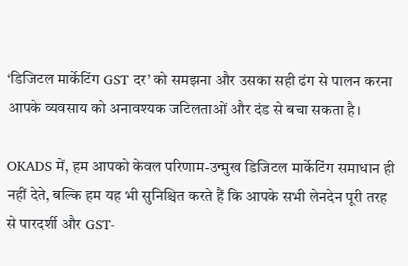‘डिजिटल मार्केटिंग GST दर’ को समझना और उसका सही ढंग से पालन करना आपके व्यवसाय को अनावश्यक जटिलताओं और दंड से बचा सकता है।

OKADS में, हम आपको केवल परिणाम-उन्मुख डिजिटल मार्केटिंग समाधान ही नहीं देते, बल्कि हम यह भी सुनिश्चित करते हैं कि आपके सभी लेनदेन पूरी तरह से पारदर्शी और GST-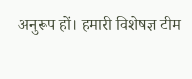अनुरूप हों। हमारी विशेषज्ञ टीम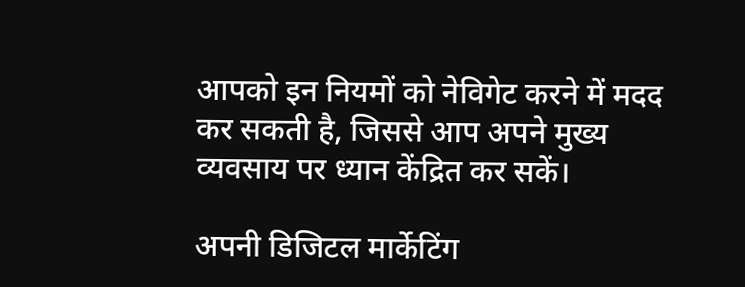आपको इन नियमों को नेविगेट करने में मदद कर सकती है, जिससे आप अपने मुख्य व्यवसाय पर ध्यान केंद्रित कर सकें।

अपनी डिजिटल मार्केटिंग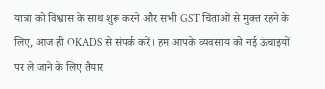यात्रा को विश्वास के साथ शुरू करने और सभी GST चिंताओं से मुक्त रहने के लिए, आज ही OKADS से संपर्क करें। हम आपके व्यवसाय को नई ऊंचाइयों पर ले जाने के लिए तैयार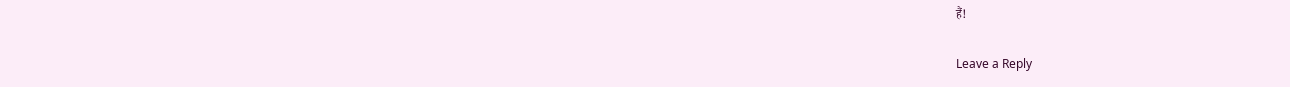हैं!

Leave a Reply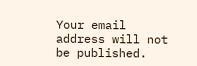Your email address will not be published.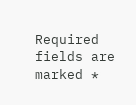Required fields are marked *